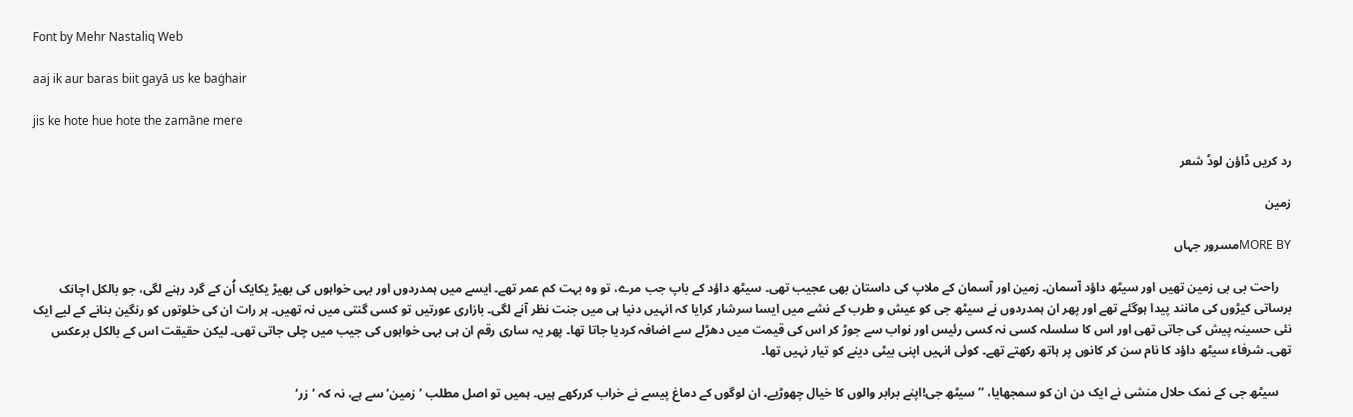Font by Mehr Nastaliq Web

aaj ik aur baras biit gayā us ke baġhair

jis ke hote hue hote the zamāne mere

رد کریں ڈاؤن لوڈ شعر

زمین

MORE BYمسرور جہاں

    راحت بی بی زمین تھیں اور سیٹھ داؤد آسمان۔ زمین اور آسمان کے ملاپ کی داستان بھی عجیب تھی۔ سیٹھ داؤد کے باپ جب مرے، تو وہ بہت کم عمر تھے۔ ایسے میں ہمدردوں اور بہی خواہوں کی بھیڑ یکایک اُن کے گرد رہنے لگی، جو بالکل اچانک برساتی کیڑوں کی مانند پیدا ہوگئے تھے اور پھر ان ہمدردوں نے سیٹھ جی کو عیش و طرب کے نشے میں ایسا سرشار کرایا کہ انہیں دنیا ہی میں جنت نظر آنے لگی۔ بازاری عورتیں تو کسی گنتی میں نہ تھیں۔ ہر رات ان کی خلوتوں کو رنگین بنانے کے لیے ایک نئی حسینہ پیش کی جاتی تھی اور اس کا سلسلہ کسی نہ کسی رئیس اور نواب سے جوڑ کر اس کی قیمت میں دھڑلے سے اضافہ کردیا جاتا تھا۔ پھر یہ ساری رقم ان ہی بہی خواہوں کی جیب میں چلی جاتی تھی۔ لیکن حقیقت اس کے بالکل برعکس تھی۔ شرفاء سیٹھ داؤد کا نام سن کر کانوں پر ہاتھ رکھتے تھے۔ کوئی انہیں اپنی بیٹی دینے کو تیار نہیں تھا۔

    سیٹھ جی کے نمک حلال منشی نے ایک دن ان کو سمجھایا، ’’سیٹھ جی!اپنے برابر والوں کا خیال چھوڑیے۔ ان لوگوں کے دماغ پیسے نے خراب کررکھے ہیں۔ ہمیں تو اصل مطلب ’زمین‘ سے ہے، نہ کہ ’زر‘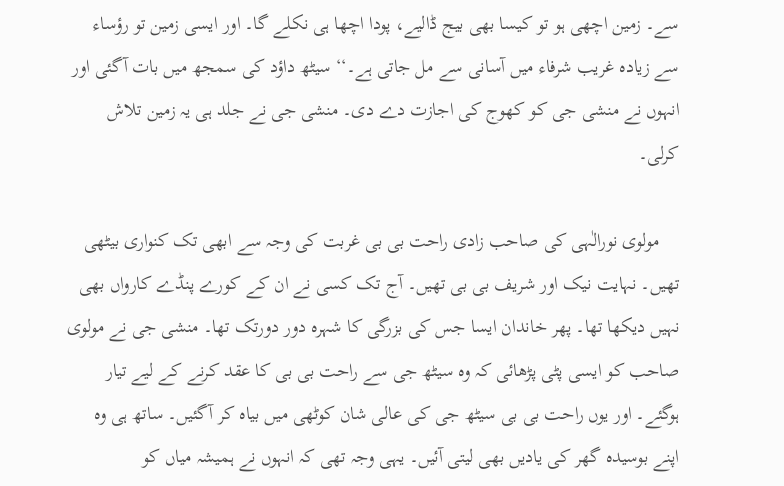سے۔ زمین اچھی ہو تو کیسا بھی بیج ڈالیے، پودا اچھا ہی نکلے گا۔ اور ایسی زمین تو رؤساء سے زیادہ غریب شرفاء میں آسانی سے مل جاتی ہے۔‘‘ سیٹھ داؤد کی سمجھ میں بات آگئی اور انہوں نے منشی جی کو کھوج کی اجازت دے دی۔ منشی جی نے جلد ہی یہ زمین تلاش کرلی۔

    مولوی نورالٰہی کی صاحب زادی راحت بی بی غربت کی وجہ سے ابھی تک کنواری بیٹھی تھیں۔ نہایت نیک اور شریف بی بی تھیں۔ آج تک کسی نے ان کے کورے پنڈے کارواں بھی نہیں دیکھا تھا۔ پھر خاندان ایسا جس کی بزرگی کا شہرہ دور دورتک تھا۔ منشی جی نے مولوی صاحب کو ایسی پٹی پڑھائی کہ وہ سیٹھ جی سے راحت بی بی کا عقد کرنے کے لیے تیار ہوگئے۔ اور یوں راحت بی بی سیٹھ جی کی عالی شان کوٹھی میں بیاہ کر آگئیں۔ ساتھ ہی وہ اپنے بوسیدہ گھر کی یادیں بھی لیتی آئیں۔ یہی وجہ تھی کہ انہوں نے ہمیشہ میاں کو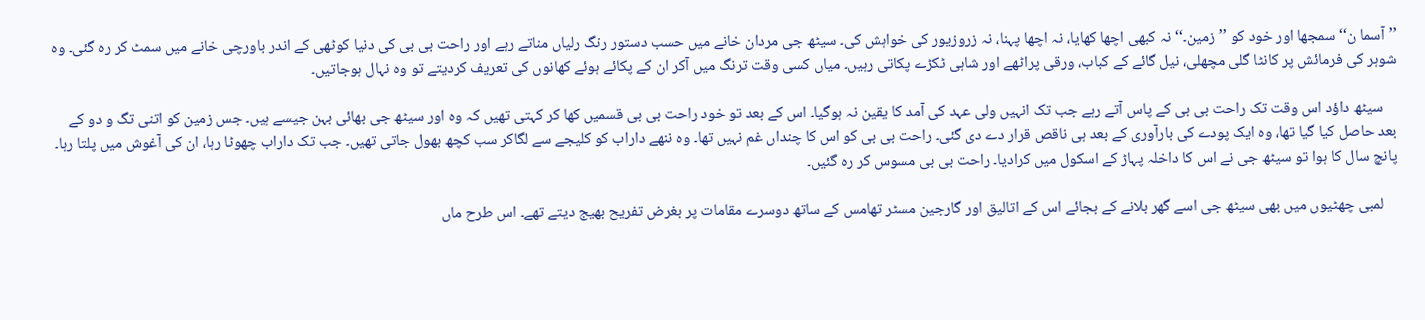’’آسما ن‘‘ سمجھا اور خود کو ’’زمین۔‘‘ نہ کبھی اچھا کھایا، نہ اچھا پہنا، نہ زروزیور کی خواہش کی۔ سیٹھ جی مردان خانے میں حسب دستور رنگ رلیاں مناتے رہے اور راحت بی بی کی دنیا کوٹھی کے اندر باورچی خانے میں سمٹ کر رہ گئی۔ وہ شوہر کی فرمائش پر کانٹا گلی مچھلی، نیل گائے کے کباب، ورقی پراٹھے اور شاہی ٹکڑے پکاتی رہیں۔ میاں کسی وقت ترنگ میں آکر ان کے پکائے ہوئے کھانوں کی تعریف کردیتے تو وہ نہال ہوجاتیں۔

    سیٹھ داؤد اس وقت تک راحت بی بی کے پاس آتے رہے جب تک انہیں ولی عہد کی آمد کا یقین نہ ہوگیا۔ اس کے بعد تو خود راحت بی بی قسمیں کھا کر کہتی تھیں کہ وہ اور سیٹھ جی بھائی بہن جیسے ہیں۔ جس زمین کو اتنی تگ و دو کے بعد حاصل کیا گیا تھا، وہ ایک پودے کی بارآوری کے بعد ہی ناقص قرار دے دی گئی۔ راحت بی بی کو اس کا چنداں غم نہیں تھا۔ وہ ننھے داراب کو کلیجے سے لگاکر سب کچھ بھول جاتی تھیں۔ جب تک داراب چھوٹا رہا، ان کی آغوش میں پلتا رہا۔ پانچ سال کا ہوا تو سیٹھ جی نے اس کا داخلہ پہاڑ کے اسکول میں کرادیا۔ راحت بی بی مسوس کر رہ گئیں۔

    لمبی چھٹیوں میں بھی سیٹھ جی اسے گھر بلانے کے بجائے اس کے اتالیق اور گارجین مسٹر تھامس کے ساتھ دوسرے مقامات پر بغرض تفریح بھیج دیتے تھے۔ اس طرح ماں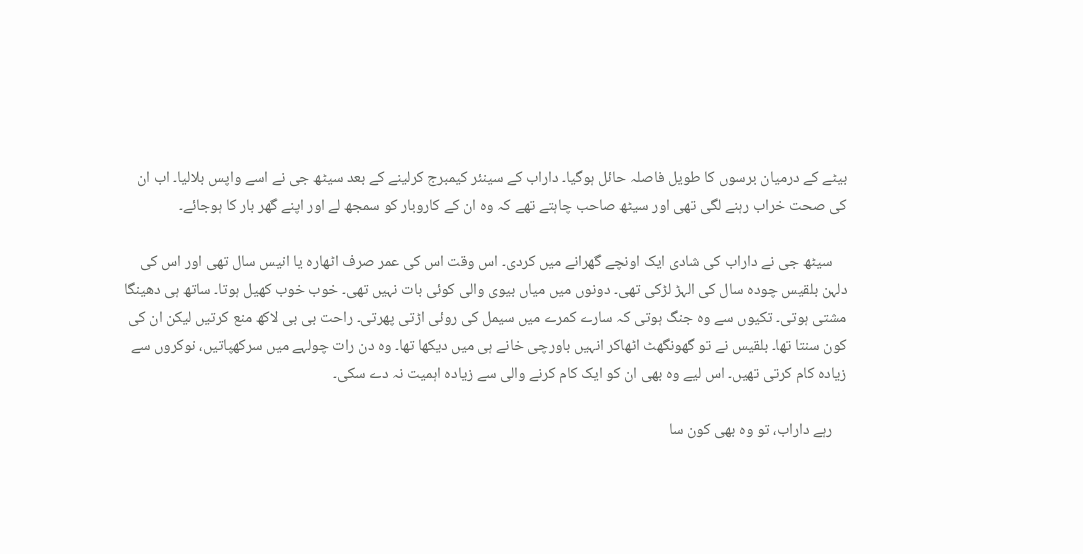بیٹے کے درمیان برسوں کا طویل فاصلہ حائل ہوگیا۔ داراب کے سینئر کیمبرج کرلینے کے بعد سیٹھ جی نے اسے واپس بلالیا۔ اب ان کی صحت خراب رہنے لگی تھی اور سیٹھ صاحب چاہتے تھے کہ وہ ان کے کاروبار کو سمجھ لے اور اپنے گھر بار کا ہوجائے۔

    سیٹھ جی نے داراب کی شادی ایک اونچے گھرانے میں کردی۔ اس وقت اس کی عمر صرف اٹھارہ یا انیس سال تھی اور اس کی دلہن بلقیس چودہ سال کی الہڑ لڑکی تھی۔ دونوں میں میاں بیوی والی کوئی بات نہیں تھی۔ خوب خوب کھیل ہوتا۔ ساتھ ہی دھینگا مشتی ہوتی۔ تکیوں سے وہ جنگ ہوتی کہ سارے کمرے میں سیمل کی روئی اڑتی پھرتی۔ راحت بی بی لاکھ منع کرتیں لیکن ان کی کون سنتا تھا۔ بلقیس نے تو گھونگھٹ اٹھاکر انہیں باورچی خانے ہی میں دیکھا تھا۔ وہ دن رات چولہے میں سرکھپاتیں، نوکروں سے زیادہ کام کرتی تھیں۔ اس لیے وہ بھی ان کو ایک کام کرنے والی سے زیادہ اہمیت نہ دے سکی۔

    رہے داراب، تو وہ بھی کون سا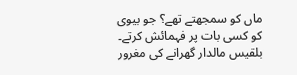ماں کو سمجھتے تھے؟ جو بیوی کو کسی بات پر فہمائش کرتے۔ بلقیس مالدار گھرانے کی مغرور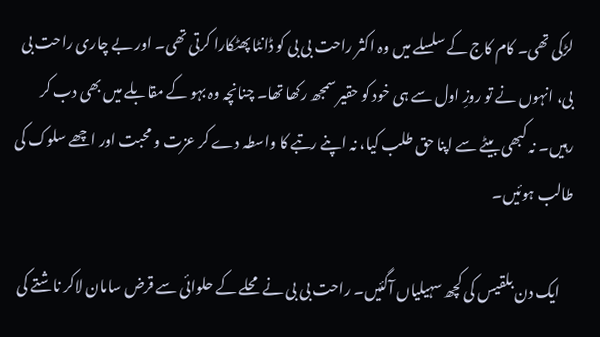لڑکی تھی۔ کام کاج کے سلسلے میں وہ اکثر راحت بی بی کو ڈانٹا پھٹکارا کرتی تھی۔ اور بے چاری راحت بی بی، انہوں نے تو روزِ اول سے ہی خود کو حقیر سمجھ رکھا تھا۔ چنانچہ وہ بہو کے مقابلے میں بھی دب کر رہیں۔ نہ کبھی بیٹے سے اپنا حق طلب کیا، نہ اپنے رتبے کا واسطہ دے کر عزت و محبت اور اچھے سلوک کی طالب ہوئیں۔

    ایک دن بلقیس کی کچھ سہیلیاں آگئیں۔ راحت بی بی نے محلے کے حلوائی سے قرض سامان لاکر ناشتے کی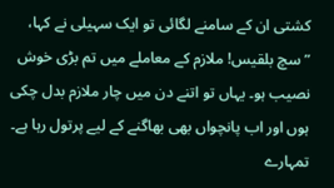کشتی ان کے سامنے لگائی تو ایک سہیلی نے کہا، ’’سچ بلقیس! ملازم کے معاملے میں تم بڑی خوش نصیب ہو۔ یہاں تو اتنے دن میں چار ملازم بدل چکی ہوں اور اب پانچواں بھی بھاگنے کے لیے پرتول رہا ہے۔ تمہارے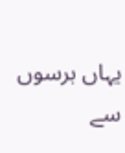یہاں برسوں سے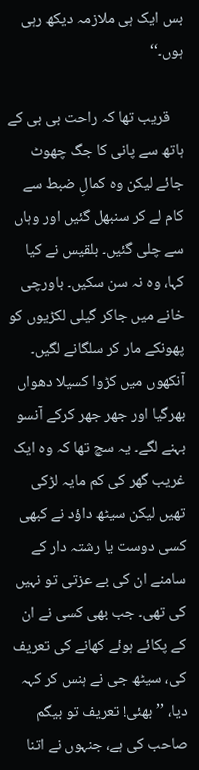بس ایک ہی ملازمہ دیکھ رہی ہوں۔‘‘

    قریب تھا کہ راحت بی بی کے ہاتھ سے پانی کا جگ چھوٹ جائے لیکن وہ کمالِ ضبط سے کام لے کر سنبھل گئیں اور وہاں سے چلی گئیں۔ بلقیس نے کیا کہا، وہ نہ سن سکیں۔ باورچی خانے میں جاکر گیلی لکڑیوں کو پھونکے مار کر سلگانے لگیں۔ آنکھوں میں کڑوا کسیلا دھواں بھرگیا اور جھر جھر کرکے آنسو بہنے لگے۔ یہ سچ تھا کہ وہ ایک غریب گھر کی کم مایہ لڑکی تھیں لیکن سیٹھ داؤد نے کبھی کسی دوست یا رشتہ دار کے سامنے ان کی بے عزتی تو نہیں کی تھی۔ جب بھی کسی نے ان کے پکائے ہوئے کھانے کی تعریف کی، سیٹھ جی نے ہنس کر کہہ دیا، ’’بھئی! تعریف تو بیگم صاحب کی ہے، جنہوں نے اتنا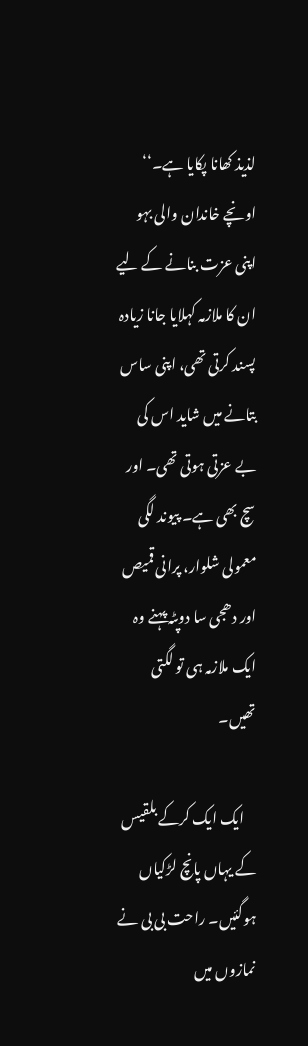لذیذ کھانا پکایا ہے۔‘‘ اونچے خاندان والی بہو اپنی عزت بنانے کے لیے ان کا ملازمہ کہلایا جانا زیادہ پسند کرتی تھی، اپنی ساس بتانے میں شاید اس کی بے عزتی ہوتی تھی۔ اور سچ بھی ہے۔ پیوند لگی معمولی شلوار، پرانی قمیص اور دھجی سا دوپٹہ پہنے وہ ایک ملازمہ ہی تو لگتی تھیں۔

    ایک ایک کرکے بلقیس کے یہاں پانچ لڑکیاں ہوگئیں۔ راحت بی بی نے نمازوں میں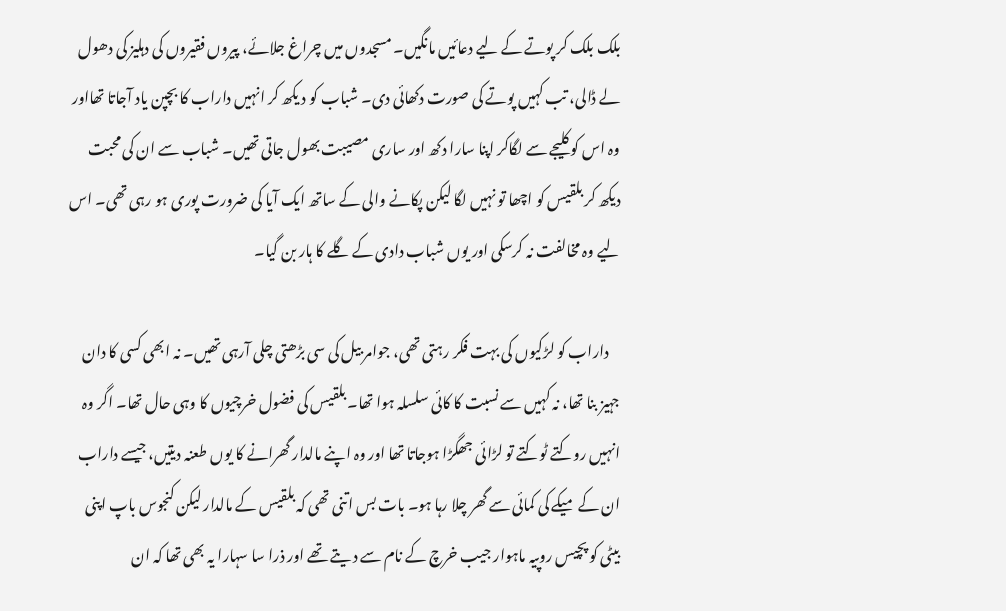بلک بلک کر پوتے کے لیے دعائیں مانگیں۔ مسجدوں میں چراغ جلائے، پیروں فقیروں کی دہلیز کی دھول لے ڈالی، تب کہیں پوتے کی صورت دکھائی دی۔ شباب کو د یکھ کر انہیں داراب کا بچپن یاد آجاتا تھااور وہ اس کو کلیجے سے لگاکر اپنا سارا دکھ اور ساری مصیبت بھول جاتی تھیں۔ شباب سے ان کی محبت دیکھ کر بلقیس کو اچھا تو نہیں لگا لیکن پکانے والی کے ساتھ ایک آیا کی ضرورت پوری ہو رہی تھی۔ اس لیے وہ مخالفت نہ کرسکی اور یوں شباب دادی کے گلے کا ہار بن گیا۔

    داراب کو لڑکیوں کی بہت فکر رہتی تھی، جوامر بیل کی سی بڑھتی چلی آرہی تھیں۔ نہ ابھی کسی کا دان جہیز بنا تھا، نہ کہیں سے نسبت کا کائی سلسلہ ہوا تھا۔ بلقیس کی فضول خرچیوں کا وہی حال تھا۔ اگر وہ انہیں روکتے ٹوکتے تو لڑائی جھگڑا ہوجاتا تھا اور وہ اپنے مالدار گھرانے کا یوں طعنہ دیتیں، جیسے داراب ان کے میکے کی کمائی سے گھر چلا رہا ہو۔ بات بس اتنی تھی کہ بلقیس کے مالدار لیکن کنجوس باپ اپنی بیٹی کو پچیس روپیہ ماہوار جیب خرچ کے نام سے د یتے تھے اور ذرا سا سہارا یہ بھی تھا کہ ان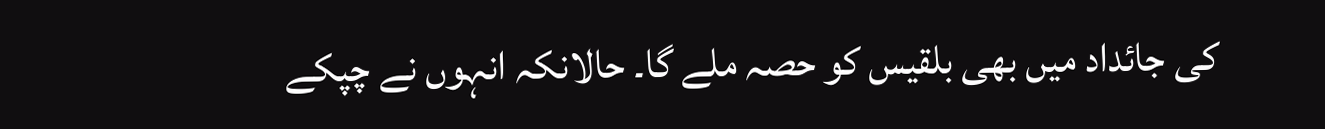کی جائداد میں بھی بلقیس کو حصہ ملے گا۔ حالانکہ انہوں نے چپکے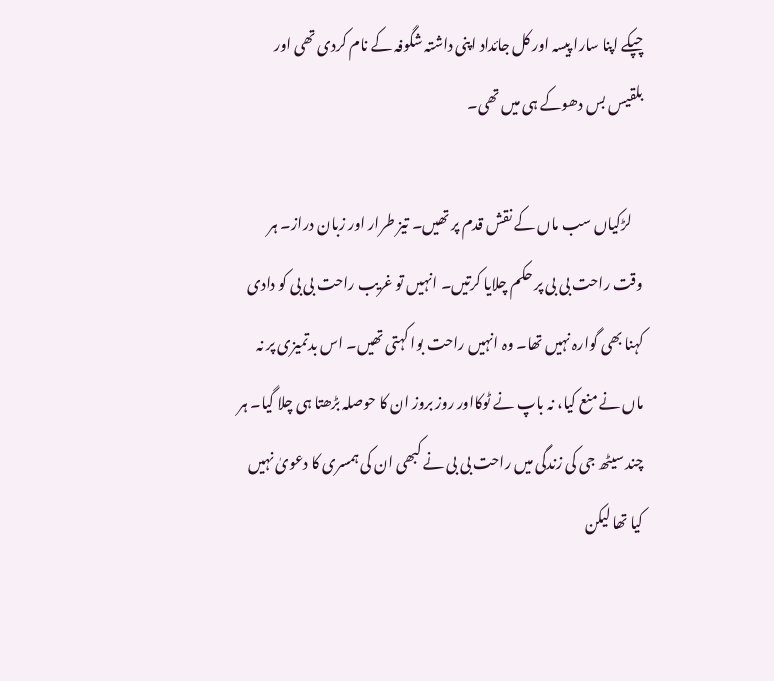چپکے اپنا سارا پیسہ اور کل جائداد اپنی داشتہ شگوفہ کے نام کردی تھی اور بلقیس بس دھوکے ہی میں تھی۔

    لڑکیاں سب ماں کے نقش قدم پر تھیں۔ تیز طرار اور زبان دراز۔ ہر وقت راحت بی بی پر حکم چلایا کرتیں۔ انہیں تو غریب راحت بی بی کو دادی کہنا بھی گوارہ نہیں تھا۔ وہ انہیں راحت بوا کہتی تھیں۔ اس بدتمیزی پر نہ ماں نے منع کیا، نہ باپ نے ٹوکااور روز بروز ان کا حوصلہ بڑھتا ہی چلا گیا۔ ہر چند سیٹھ جی کی زندگی میں راحت بی بی نے کبھی ان کی ہمسری کا دعویٰ نہیں کیا تھا لیکن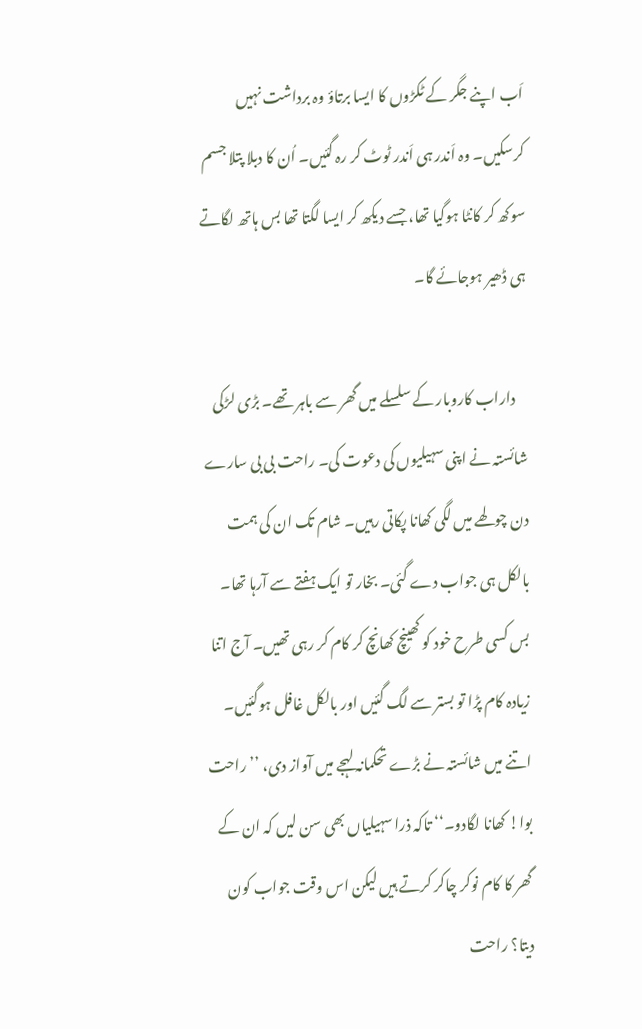اَب اپنے جگر کے ٹکڑوں کا ایسا برتاؤ وہ برداشت نہیں کرسکیں۔ وہ اَندر ہی اَندر ٹوٹ کر رہ گئیں۔ اُن کا دبلا پتلا جسم سوکھ کر کانٹا ہوگیا تھا، جسے دیکھ کر ایسا لگتا تھا بس ہاتھ لگاتے ہی ڈھیر ہوجائے گا۔

    داراب کاروبار کے سلسلے میں گھر سے باہر تھے۔ بڑی لڑکی شائستہ نے اپنی سہیلیوں کی دعوت کی۔ راحت بی بی سارے دن چولھے میں لگی کھانا پکاتی رہیں۔ شام تک ان کی ہمت بالکل ہی جواب دے گئی۔ بخار تو ایک ہفتے سے آرہا تھا۔ بس کسی طرح خود کو کھینچ کھانچ کر کام کر رہی تھیں۔ آج اتنا زیادہ کام پڑا تو بستر سے لگ گئیں اور بالکل غافل ہوگئیں۔ اتنے میں شائستہ نے بڑے تحکمانہ لہجے میں آواز دی، ’’راحت بوا! کھانا لگادو۔‘‘ تاکہ ذرا سہیلیاں بھی سن لیں کہ ان کے گھر کا کام نوکر چاکر کرتے ہیں لیکن اس وقت جواب کون دیتا؟ راحت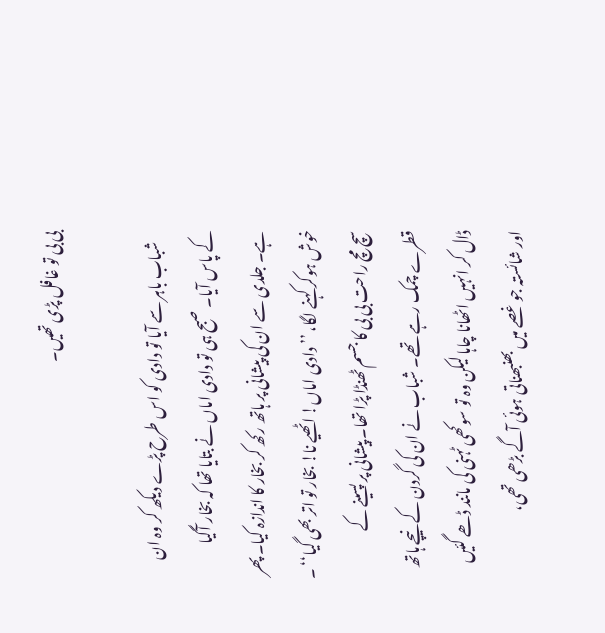بی بی تو غافل پڑی تھیں۔

    شباب باہر سے آیا تو دادی کو اس طرح پڑے دیکھ کر وہ ان کے پاس آیا۔ صبح ہی تو دادی اماں نے بتایا تھا کہ بخار آگیا ہے۔ جلدی سے ان کی پیشانی پر ہاتھ رکھ کر بخار کا اندازہ کیا۔ پھر خوش ہوکر کہنے لگا، ’’دادی اماں! اٹھیے نا! بخار تو اتر بھی گیا‘‘ ۔ سچ مچ راحت بی بی کا جسم ٹھنڈا پڑا تھا۔ پیشانی پر پسینے کے قطرے چمک رہے تھے۔ شباب نے ان کی گردن کے نیچے ہاتھ ڈال کر انہیں اٹھانا چاہا لیکن وہ تو سوکھی ٹہنی کی مانند ڈھے گئیں اور شائستہ جو غصے میں بھنبھناتی ہوئی آگے بڑھی تھی،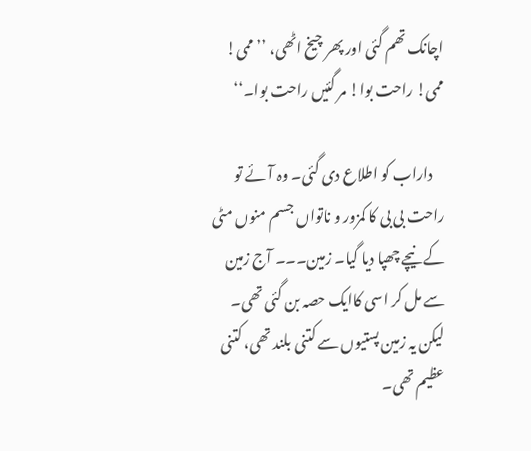اچانک تھم گئی اور پھر چیخ اٹھی، ’’ممی! ممی! راحت بوا! مر گئیں راحت بوا۔‘‘

    داراب کو اطلاع دی گئی۔ وہ آئے تو راحت بی بی کا کمزور و ناتواں جسم منوں مٹی کے نیچے چھپا دیا گیا۔ زمین۔۔۔ آج زمین سے مل کر اسی کاایک حصہ بن گئی تھی۔ لیکن یہ زمین پستیوں سے کتنی بلند تھی، کتنی عظیم تھی۔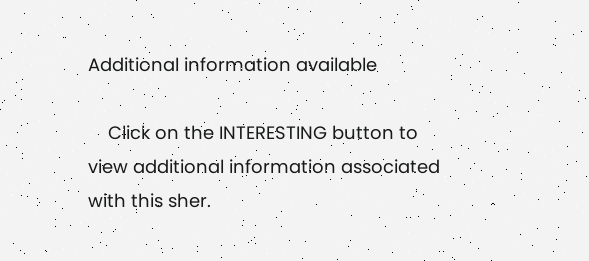Additional information available

    Click on the INTERESTING button to view additional information associated with this sher.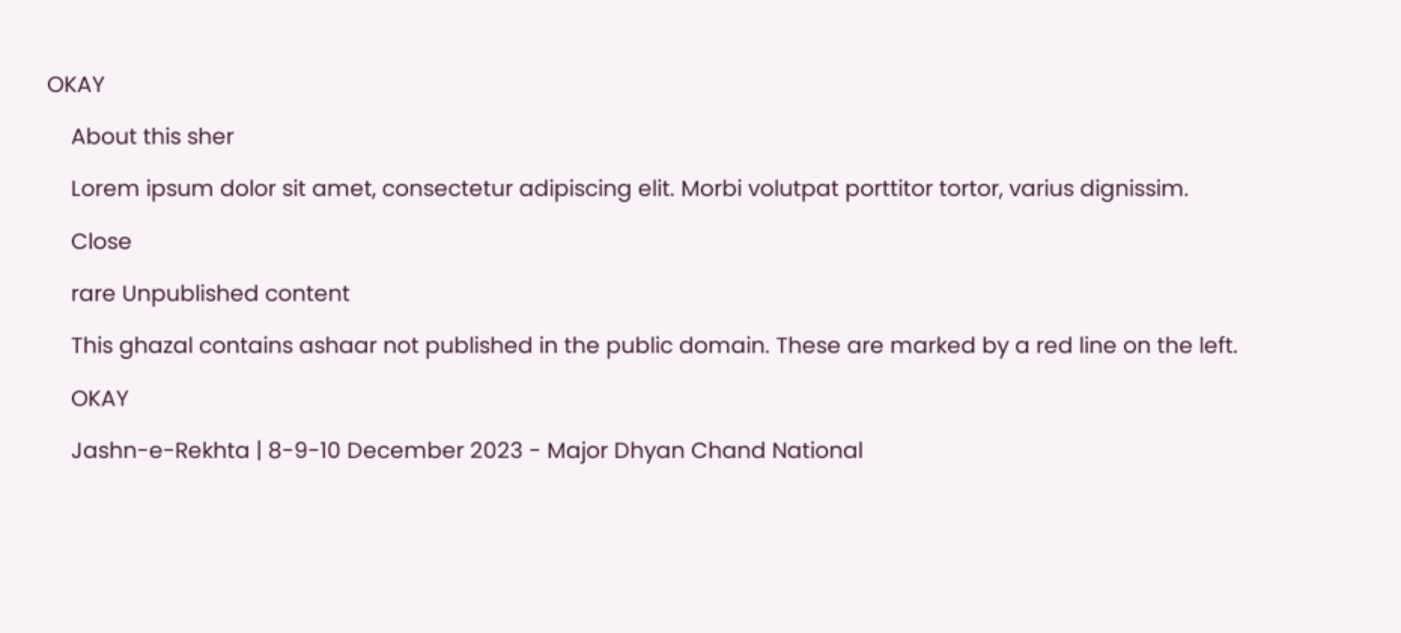OKAY

    About this sher

    Lorem ipsum dolor sit amet, consectetur adipiscing elit. Morbi volutpat porttitor tortor, varius dignissim.

    Close

    rare Unpublished content

    This ghazal contains ashaar not published in the public domain. These are marked by a red line on the left.

    OKAY

    Jashn-e-Rekhta | 8-9-10 December 2023 - Major Dhyan Chand National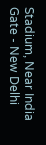Stadium, Near India Gate - New Delhi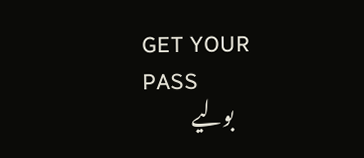GET YOUR PASS
    بولیے